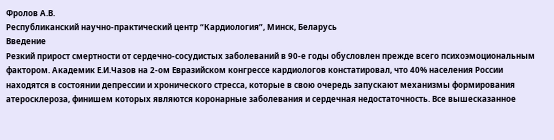Фролов А.В.
Республиканский научно-практический центр “Кардиология”, Минск, Беларусь
Введение
Резкий прирост смертности от сердечно-сосудистых заболеваний в 90-е годы обусловлен прежде всего психоэмоциональным фактором. Академик Е.И.Чазов на 2-ом Евразийском конгрессе кардиологов констатировал, что 40% населения России находятся в состоянии депрессии и хронического стресса, которые в свою очередь запускают механизмы формирования атеросклероза, финишем которых являются коронарные заболевания и сердечная недостаточность. Все вышесказанное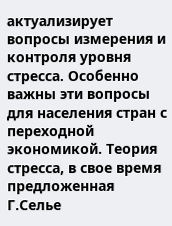актуализирует вопросы измерения и контроля уровня стресса. Особенно важны эти вопросы для населения стран с переходной экономикой. Теория стресса, в свое время предложенная Г.Селье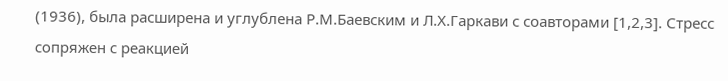(1936), была расширена и углублена Р.М.Баевским и Л.Х.Гаркави с соавторами [1,2,3]. Стресс сопряжен с реакцией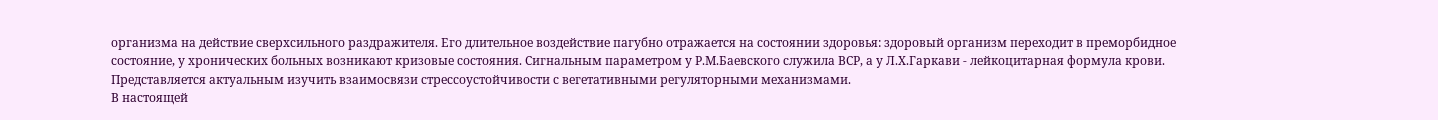организма на действие сверхсильного раздражителя. Его длительное воздействие пагубно отражается на состоянии здоровья: здоровый организм переходит в преморбидное состояние, у хронических больных возникают кризовые состояния. Сигнальным параметром у Р.М.Баевского служила ВСР, а у Л.Х.Гаркави - лейкоцитарная формула крови. Представляется актуальным изучить взаимосвязи стрессоустойчивости с вегетативными регуляторными механизмами.
В настоящей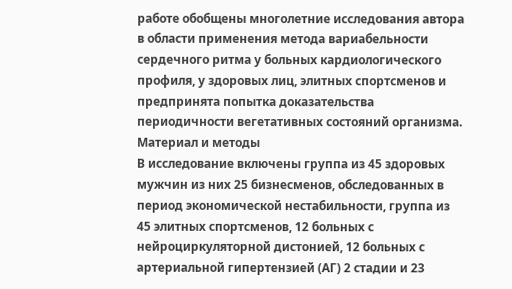работе обобщены многолетние исследования автора в области применения метода вариабельности сердечного ритма у больных кардиологического профиля, у здоровых лиц, элитных спортсменов и предпринята попытка доказательства периодичности вегетативных состояний организма.
Материал и методы
В исследование включены группа из 45 здоровых мужчин из них 25 бизнесменов, обследованных в период экономической нестабильности, группа из 45 элитных спортсменов, 12 больных с нейроциркуляторной дистонией, 12 больных с артериальной гипертензией (АГ) 2 стадии и 23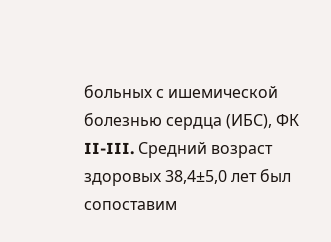больных с ишемической болезнью сердца (ИБС), ФК II-III. Средний возраст здоровых 38,4±5,0 лет был сопоставим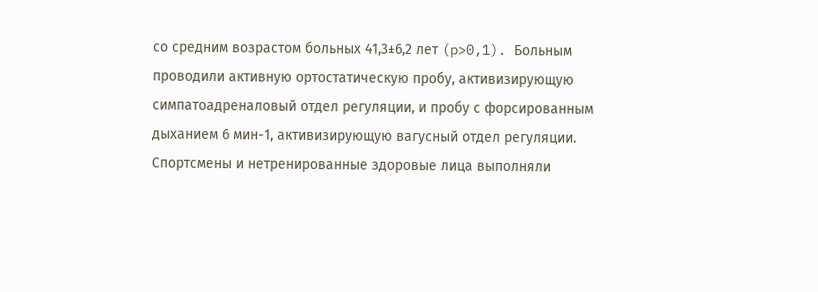со средним возрастом больных 41,3±6,2 лет (p>0,1). Больным проводили активную ортостатическую пробу, активизирующую симпатоадреналовый отдел регуляции, и пробу с форсированным дыханием 6 мин-1, активизирующую вагусный отдел регуляции. Спортсмены и нетренированные здоровые лица выполняли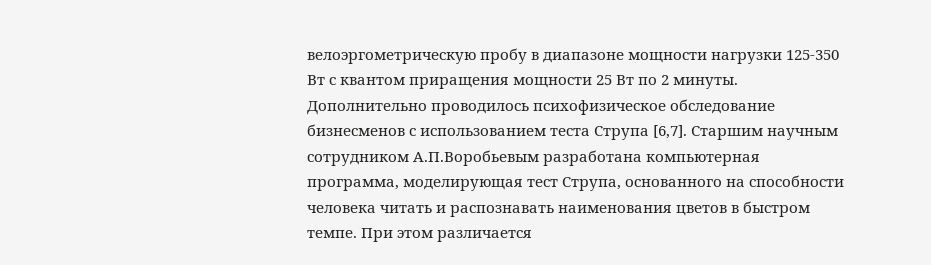велоэргометрическую пробу в диапазоне мощности нагрузки 125-350 Вт с квантом приращения мощности 25 Вт по 2 минуты. Дополнительно проводилось психофизическое обследование бизнесменов с использованием теста Струпа [6,7]. Cтаршим научным сотрудником А.П.Воробьевым разработана компьютерная программа, моделирующая тест Струпа, основанного на способности человека читать и распознавать наименования цветов в быстром темпе. При этом различается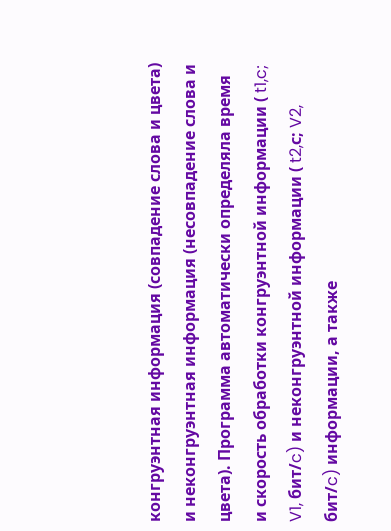конгруэнтная информация (совпадение слова и цвета) и неконгруэнтная информация (несовпадение слова и цвета). Программа автоматически определяла время и скорость обработки конгруэнтной информации ( t1,c; V1, бит/c) и неконгруэнтной информации ( t2,с; V2, бит/c) информации, а также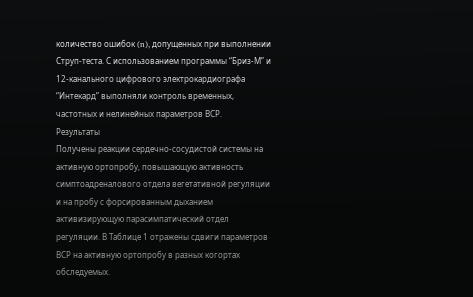количество ошибок (n), допущенных при выполнении Струп-теста. С использованием программы “Бриз-М” и 12-канального цифрового электрокардиографа “Интекард” выполняли контроль временных, частотных и нелинейных параметров ВСР.
Результаты
Получены реакции сердечно-сосудистой системы на активную ортопробу, повышающую активность симптоадреналового отдела вегетативной регуляции и на пробу с форсированным дыханием активизирующую парасимпатический отдел регуляции. В Таблице 1 отражены сдвиги параметров ВСР на активную ортопробу в разных когортах обследуемых.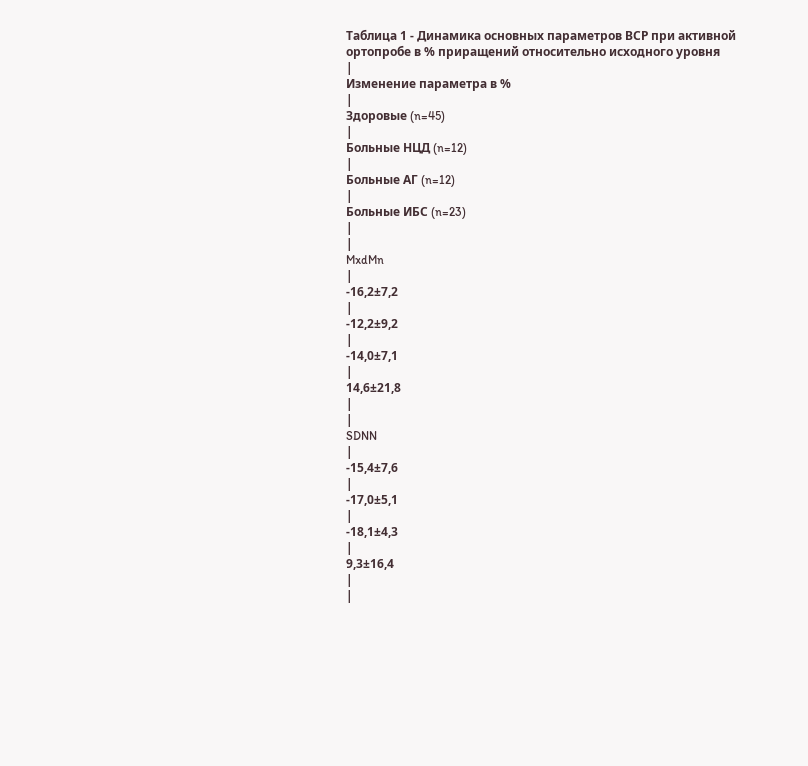Таблица 1 - Динамика основных параметров ВСР при активной ортопробе в % приращений относительно исходного уровня
|
Изменение параметра в %
|
Здоровые (n=45)
|
Больные НЦД (n=12)
|
Больные АГ (n=12)
|
Больные ИБС (n=23)
|
|
MxdMn
|
-16,2±7,2
|
-12,2±9,2
|
-14,0±7,1
|
14,6±21,8
|
|
SDNN
|
-15,4±7,6
|
-17,0±5,1
|
-18,1±4,3
|
9,3±16,4
|
|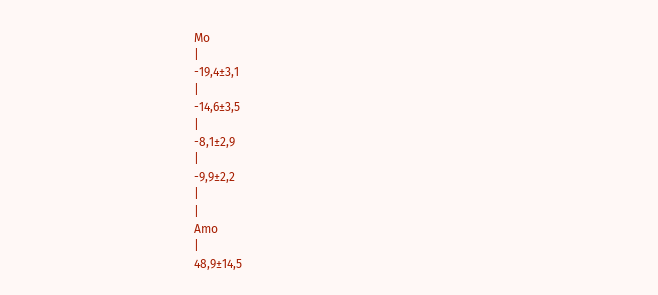Mo
|
-19,4±3,1
|
-14,6±3,5
|
-8,1±2,9
|
-9,9±2,2
|
|
Amo
|
48,9±14,5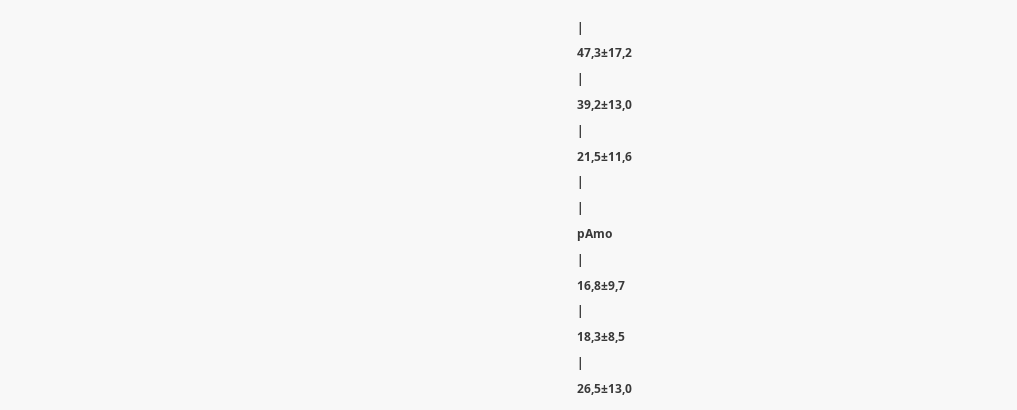|
47,3±17,2
|
39,2±13,0
|
21,5±11,6
|
|
pAmo
|
16,8±9,7
|
18,3±8,5
|
26,5±13,0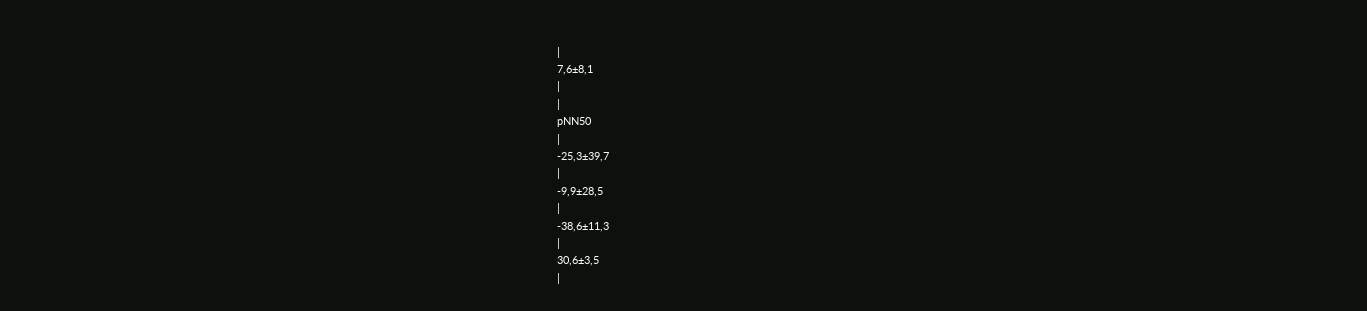|
7,6±8,1
|
|
pNN50
|
-25,3±39,7
|
-9,9±28,5
|
-38,6±11,3
|
30,6±3,5
|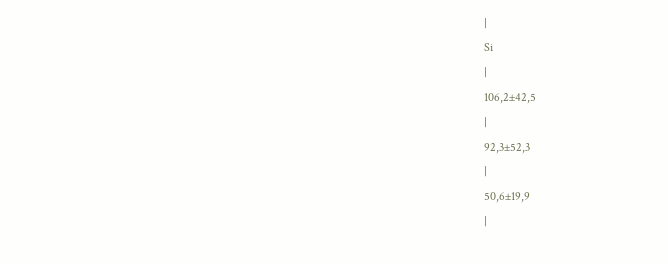|
Si
|
106,2±42,5
|
92,3±52,3
|
50,6±19,9
|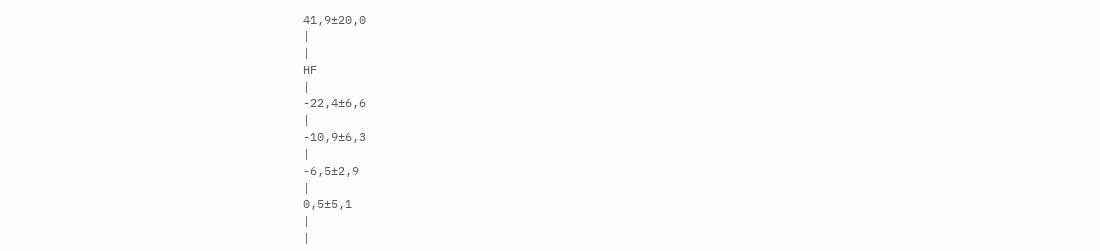41,9±20,0
|
|
HF
|
-22,4±6,6
|
-10,9±6,3
|
-6,5±2,9
|
0,5±5,1
|
|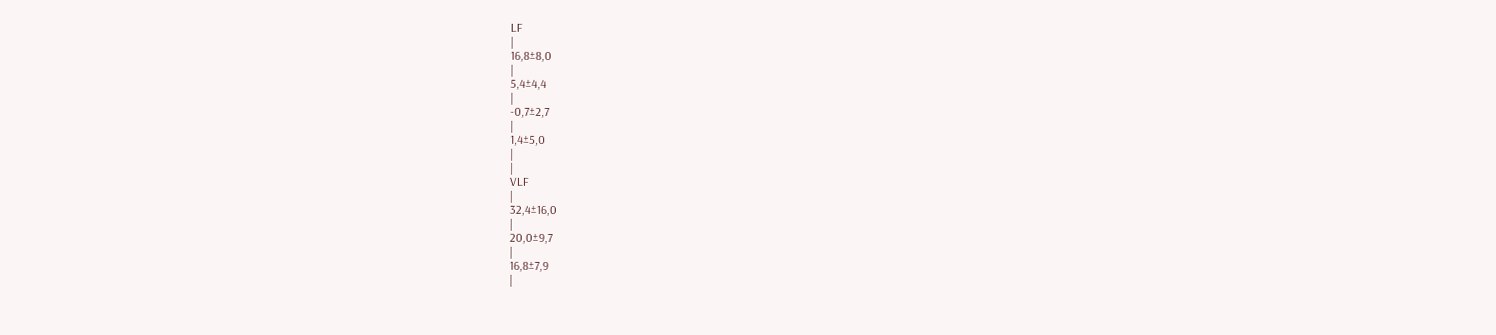LF
|
16,8±8,0
|
5,4±4,4
|
-0,7±2,7
|
1,4±5,0
|
|
VLF
|
32,4±16,0
|
20,0±9,7
|
16,8±7,9
|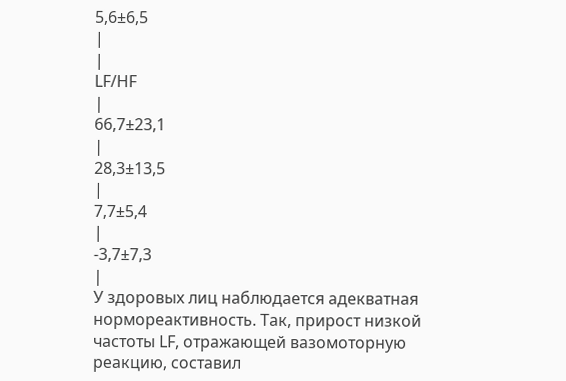5,6±6,5
|
|
LF/HF
|
66,7±23,1
|
28,3±13,5
|
7,7±5,4
|
-3,7±7,3
|
У здоровых лиц наблюдается адекватная нормореактивность. Так, прирост низкой частоты LF, отражающей вазомоторную реакцию, составил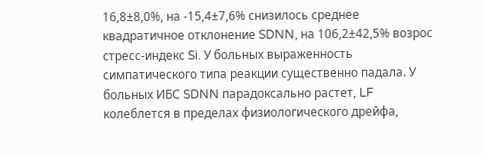16,8±8,0%, на -15,4±7,6% снизилось среднее квадратичное отклонение SDNN, на 106,2±42,5% возрос стресс-индекс Si. У больных выраженность симпатического типа реакции существенно падала. У больных ИБС SDNN парадоксально растет, LF колеблется в пределах физиологического дрейфа,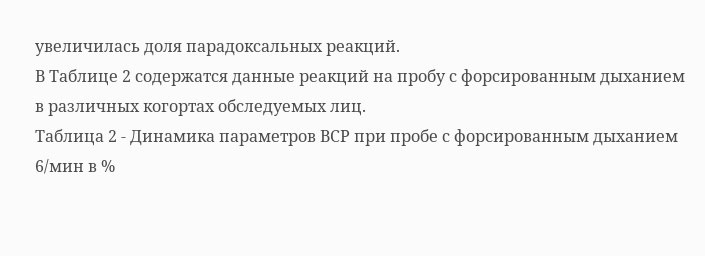увеличилась доля парадоксальных реакций.
В Таблице 2 содержатся данные реакций на пробу с форсированным дыханием в различных когортах обследуемых лиц.
Таблица 2 - Динамика параметров ВСР при пробе с форсированным дыханием 6/мин в %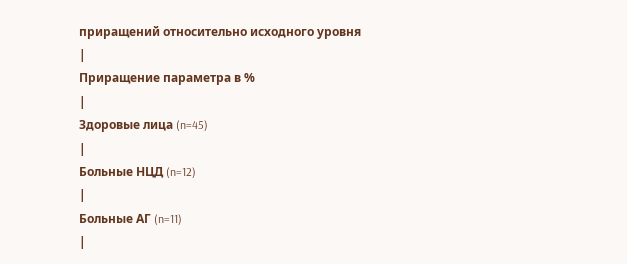приращений относительно исходного уровня
|
Приращение параметра в %
|
Здоровые лица (n=45)
|
Больные НЦД (n=12)
|
Больные АГ (n=11)
|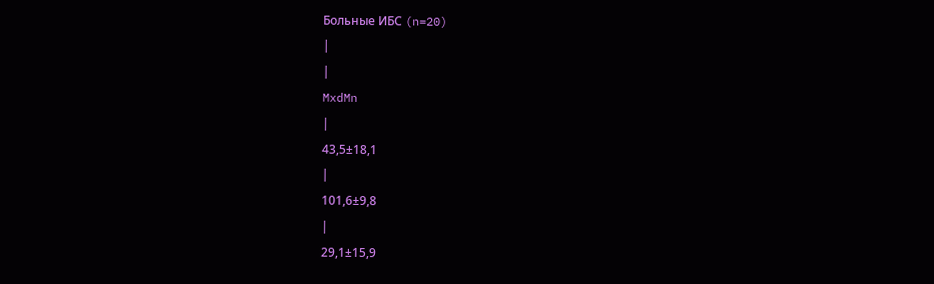Больные ИБС (n=20)
|
|
MxdMn
|
43,5±18,1
|
101,6±9,8
|
29,1±15,9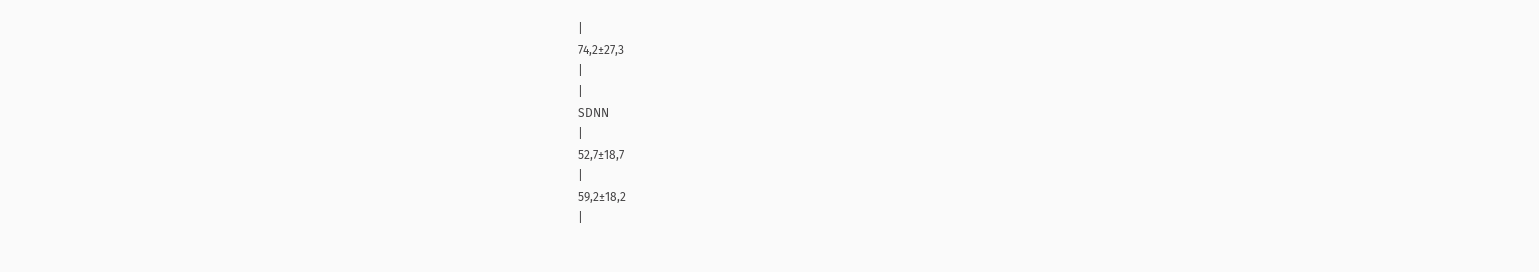|
74,2±27,3
|
|
SDNN
|
52,7±18,7
|
59,2±18,2
|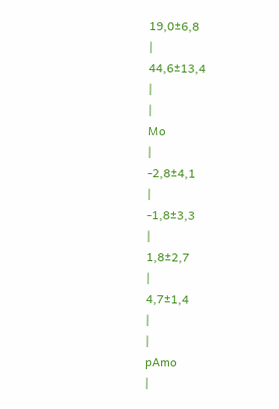19,0±6,8
|
44,6±13,4
|
|
Mo
|
-2,8±4,1
|
-1,8±3,3
|
1,8±2,7
|
4,7±1,4
|
|
pAmo
|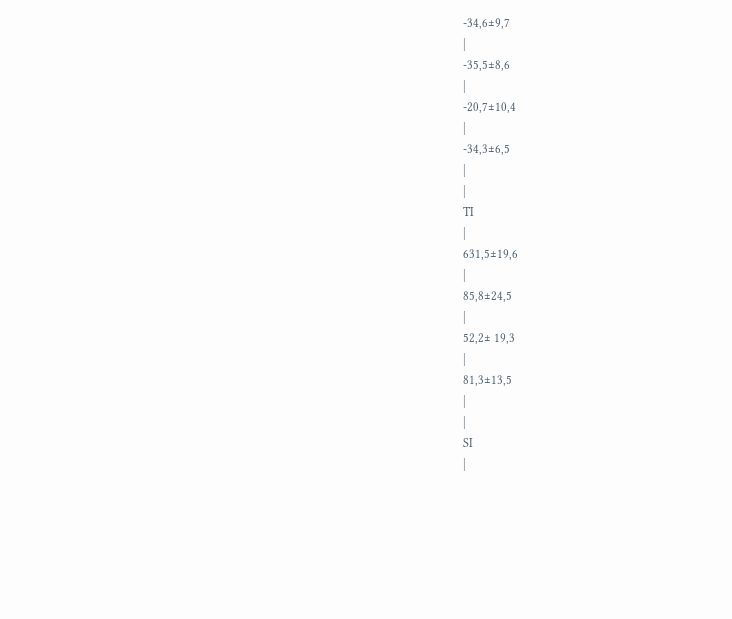-34,6±9,7
|
-35,5±8,6
|
-20,7±10,4
|
-34,3±6,5
|
|
TI
|
631,5±19,6
|
85,8±24,5
|
52,2± 19,3
|
81,3±13,5
|
|
SI
|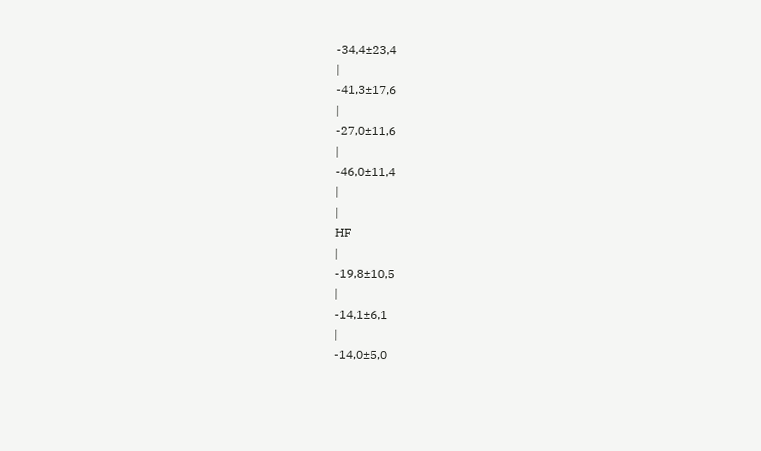-34,4±23,4
|
-41,3±17,6
|
-27,0±11,6
|
-46,0±11,4
|
|
HF
|
-19,8±10,5
|
-14,1±6,1
|
-14,0±5,0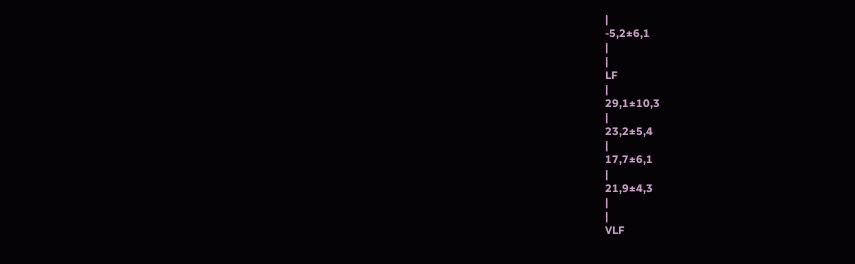|
-5,2±6,1
|
|
LF
|
29,1±10,3
|
23,2±5,4
|
17,7±6,1
|
21,9±4,3
|
|
VLF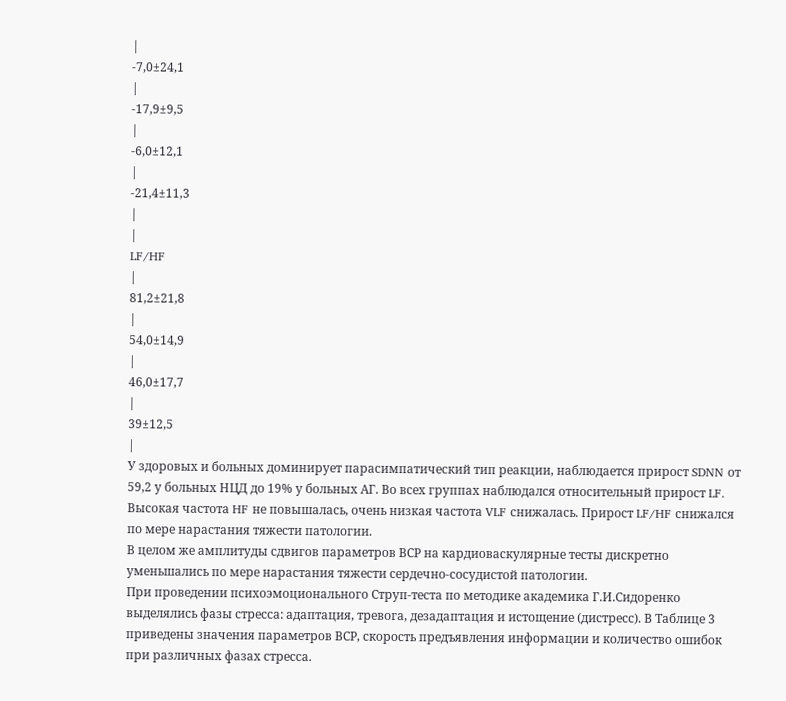|
-7,0±24,1
|
-17,9±9,5
|
-6,0±12,1
|
-21,4±11,3
|
|
LF/HF
|
81,2±21,8
|
54,0±14,9
|
46,0±17,7
|
39±12,5
|
У здоровых и больных доминирует парасимпатический тип реакции, наблюдается прирост SDNN от 59,2 у больных НЦД до 19% у больных АГ. Во всех группах наблюдался относительный прирост LF. Высокая частота HF не повышалась, очень низкая частота VLF снижалась. Прирост LF/HF снижался по мере нарастания тяжести патологии.
В целом же амплитуды сдвигов параметров ВСР на кардиоваскулярные тесты дискретно уменьшались по мере нарастания тяжести сердечно-сосудистой патологии.
При проведении психоэмоционального Струп-теста по методике академика Г.И.Сидоренко выделялись фазы стресса: адаптация, тревога, дезадаптация и истощение (дистресс). В Таблице 3 приведены значения параметров ВСР, скорость предъявления информации и количество ошибок при различных фазах стресса.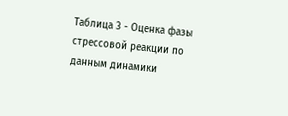Таблица 3 - Оценка фазы стрессовой реакции по данным динамики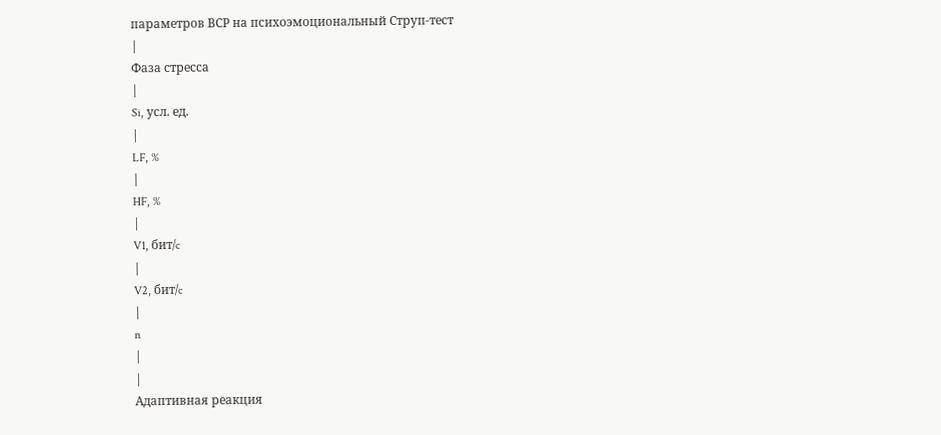параметров ВСР на психоэмоциональный Струп-тест
|
Фаза стресса
|
Si, усл. ед.
|
LF, %
|
HF, %
|
V1, бит/c
|
V2, бит/c
|
n
|
|
Адаптивная реакция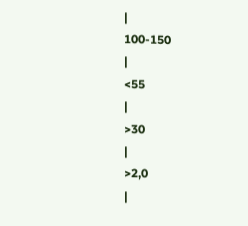|
100-150
|
<55
|
>30
|
>2,0
|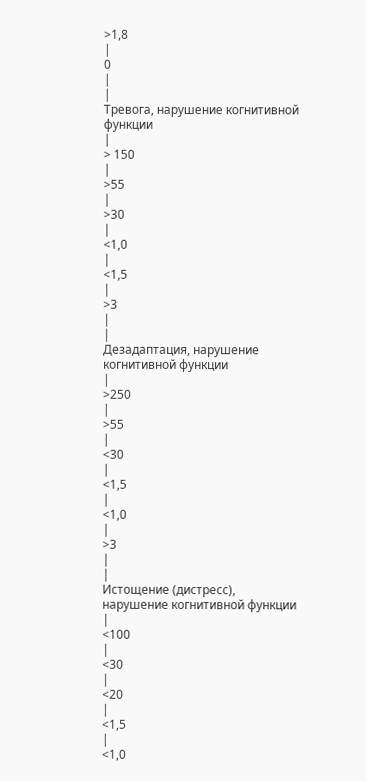>1,8
|
0
|
|
Тревога, нарушение когнитивной функции
|
> 150
|
>55
|
>30
|
<1,0
|
<1,5
|
>3
|
|
Дезадаптация, нарушение когнитивной функции
|
>250
|
>55
|
<30
|
<1,5
|
<1,0
|
>3
|
|
Истощение (дистресс), нарушение когнитивной функции
|
<100
|
<30
|
<20
|
<1,5
|
<1,0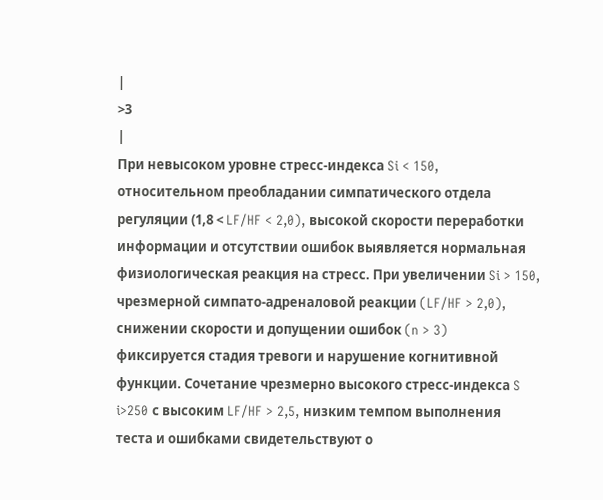|
>3
|
При невысоком уровне стресс-индекса Si < 150, относительном преобладании симпатического отдела регуляции (1,8 < LF/HF < 2,0), высокой скорости переработки информации и отсутствии ошибок выявляется нормальная физиологическая реакция на стресс. При увеличении Si > 150, чрезмерной симпато-адреналовой реакции (LF/HF > 2,0), снижении скорости и допущении ошибок (n > 3) фиксируется стадия тревоги и нарушение когнитивной функции. Сочетание чрезмерно высокого стресс-индекса S i>250 с высоким LF/HF > 2,5, низким темпом выполнения теста и ошибками свидетельствуют о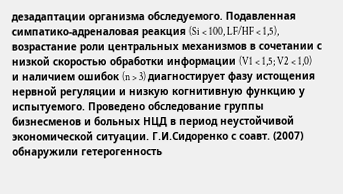дезадаптации организма обследуемого. Подавленная симпатико-адреналовая реакция (Si < 100, LF/HF < 1,5), возрастание роли центральных механизмов в сочетании с низкой скоростью обработки информации (V1 < 1,5; V2 < 1,0) и наличием ошибок (n > 3) диагностирует фазу истощения нервной регуляции и низкую когнитивную функцию у испытуемого. Проведено обследование группы бизнесменов и больных НЦД в период неустойчивой экономической ситуации. Г.И.Сидоренко с соавт. (2007) обнаружили гетерогенность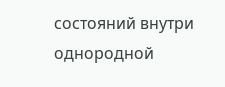состояний внутри однородной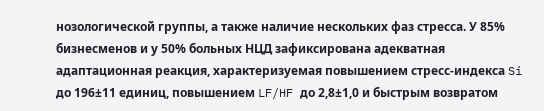нозологической группы, а также наличие нескольких фаз стресса. У 85% бизнесменов и у 50% больных НЦД зафиксирована адекватная адаптационная реакция, характеризуемая повышением стресс-индекса Si до 196±11 единиц, повышением LF/HF до 2,8±1,0 и быстрым возвратом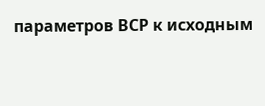параметров ВСР к исходным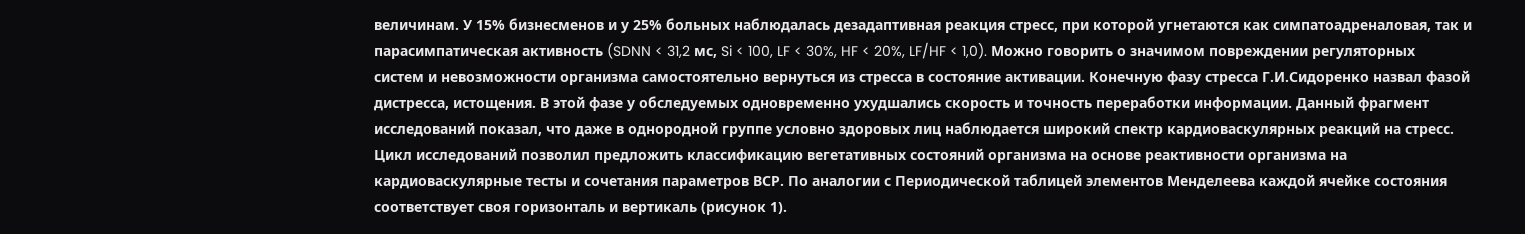величинам. У 15% бизнесменов и у 25% больных наблюдалась дезадаптивная реакция стресс, при которой угнетаются как симпатоадреналовая, так и парасимпатическая активность (SDNN < 31,2 мс, Si < 100, LF < 30%, HF < 20%, LF/HF < 1,0). Можно говорить о значимом повреждении регуляторных систем и невозможности организма самостоятельно вернуться из стресса в состояние активации. Конечную фазу стресса Г.И.Сидоренко назвал фазой дистресса, истощения. В этой фазе у обследуемых одновременно ухудшались скорость и точность переработки информации. Данный фрагмент исследований показал, что даже в однородной группе условно здоровых лиц наблюдается широкий спектр кардиоваскулярных реакций на стресс.
Цикл исследований позволил предложить классификацию вегетативных состояний организма на основе реактивности организма на кардиоваскулярные тесты и сочетания параметров ВСР. По аналогии с Периодической таблицей элементов Менделеева каждой ячейке состояния соответствует своя горизонталь и вертикаль (рисунок 1).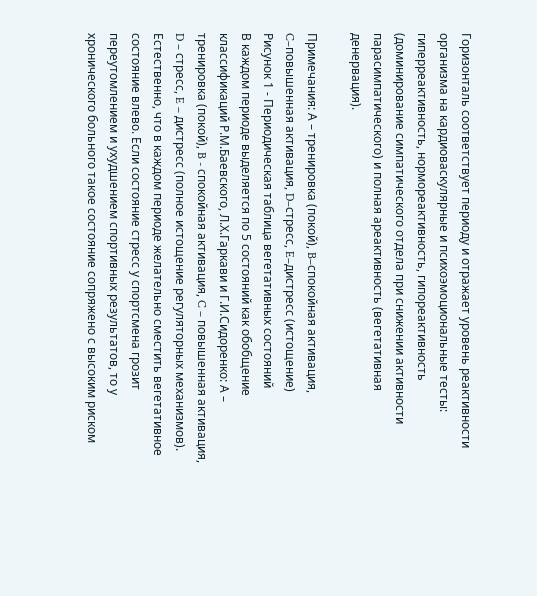Горизонталь соответствует периоду и отражает уровень реактивности организма на кардиоваскулярные и психоэмоциональные тесты: гиперреактивность, нормореактивность, гипореактивность (доминирование симпатического отдела при снижении активности парасимпатического) и полная ареактивность (вегетативная денервация).

Примечания: А – тренировка (покой), B–спокойная активация, C–повышенная активация, D–стресс, E–дистресс (истощение)
Рисунок 1 - Периодическая таблица вегетативных состояний
В каждом периоде выделяется по 5 состояний как обобщение классификаций Р.М.Баевского, Л.Х.Гаркави и Г.И.Сидоренко: А – тренировка (покой), B - спокойная активация, C – повышенная активация, D – стресс, E – дистресс (полное истощение регуляторных механизмов).
Естественно, что в каждом периоде желательно сместить вегетативное состояние влево. Если состояние стресс у спортсмена грозит переутомлением и ухудшением спортивных результатов, то у хронического больного такое состояние сопряжено с высоким риском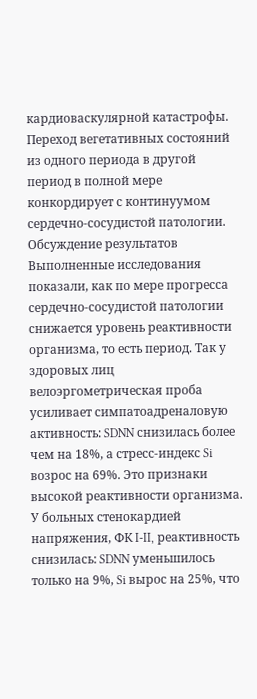кардиоваскулярной катастрофы. Переход вегетативных состояний из одного периода в другой период в полной мере конкордирует с континуумом сердечно-сосудистой патологии.
Обсуждение результатов
Выполненные исследования показали, как по мере прогресса сердечно-сосудистой патологии снижается уровень реактивности организма, то есть период. Так у здоровых лиц велоэргометрическая проба усиливает симпатоадреналовую активность: SDNN снизилась более чем на 18%, а стресс-индекс Si возрос на 69%. Это признаки высокой реактивности организма. У больных стенокардией напряжения, ФК I-II, реактивность снизилась: SDNN уменьшилось только на 9%, Si вырос на 25%, что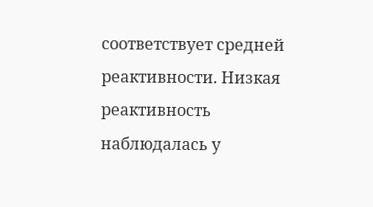соответствует средней реактивности. Низкая реактивность наблюдалась у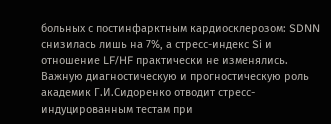больных с постинфарктным кардиосклерозом: SDNN снизилась лишь на 7%, а стресс-индекс Si и отношение LF/HF практически не изменялись.
Важную диагностическую и прогностическую роль академик Г.И.Сидоренко отводит стресс-индуцированным тестам при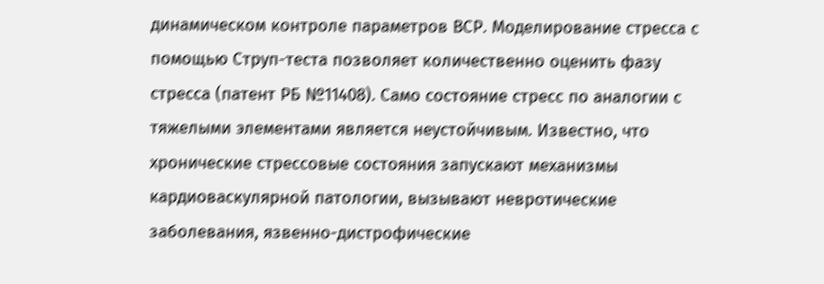динамическом контроле параметров ВСР. Моделирование стресса с помощью Струп-теста позволяет количественно оценить фазу стресса (патент РБ №11408). Само состояние стресс по аналогии с тяжелыми элементами является неустойчивым. Известно, что хронические стрессовые состояния запускают механизмы кардиоваскулярной патологии, вызывают невротические заболевания, язвенно-дистрофические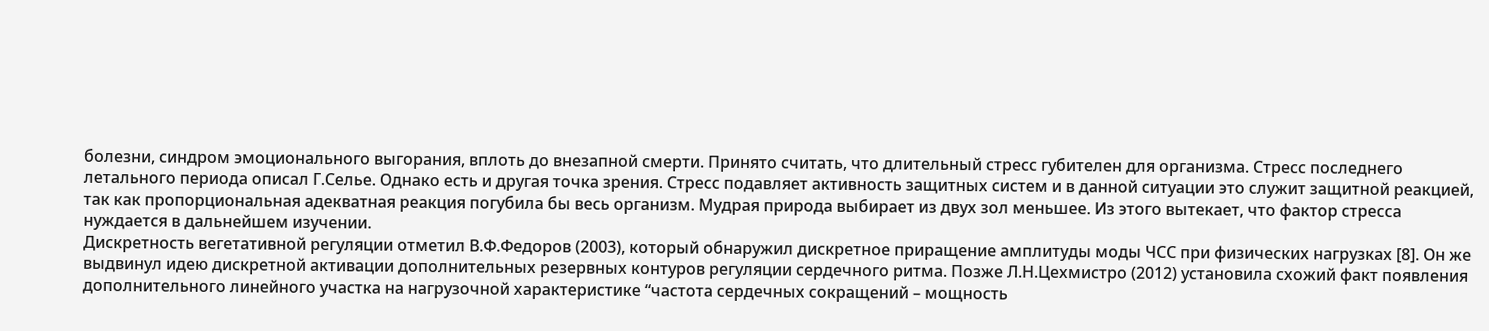болезни, синдром эмоционального выгорания, вплоть до внезапной смерти. Принято считать, что длительный стресс губителен для организма. Стресс последнего летального периода описал Г.Селье. Однако есть и другая точка зрения. Стресс подавляет активность защитных систем и в данной ситуации это служит защитной реакцией, так как пропорциональная адекватная реакция погубила бы весь организм. Мудрая природа выбирает из двух зол меньшее. Из этого вытекает, что фактор стресса нуждается в дальнейшем изучении.
Дискретность вегетативной регуляции отметил В.Ф.Федоров (2003), который обнаружил дискретное приращение амплитуды моды ЧСС при физических нагрузках [8]. Он же выдвинул идею дискретной активации дополнительных резервных контуров регуляции сердечного ритма. Позже Л.Н.Цехмистро (2012) установила схожий факт появления дополнительного линейного участка на нагрузочной характеристике “частота сердечных сокращений – мощность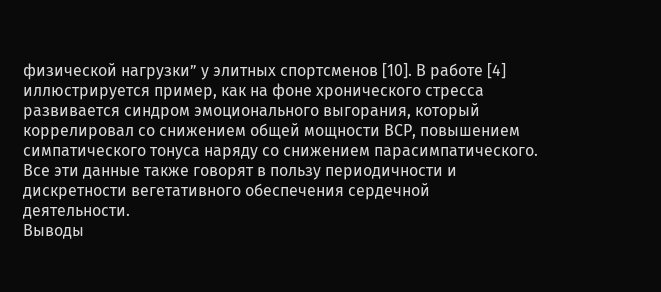физической нагрузки” у элитных спортсменов [10]. В работе [4] иллюстрируется пример, как на фоне хронического стресса развивается синдром эмоционального выгорания, который коррелировал со снижением общей мощности ВСР, повышением симпатического тонуса наряду со снижением парасимпатического. Все эти данные также говорят в пользу периодичности и дискретности вегетативного обеспечения сердечной деятельности.
Выводы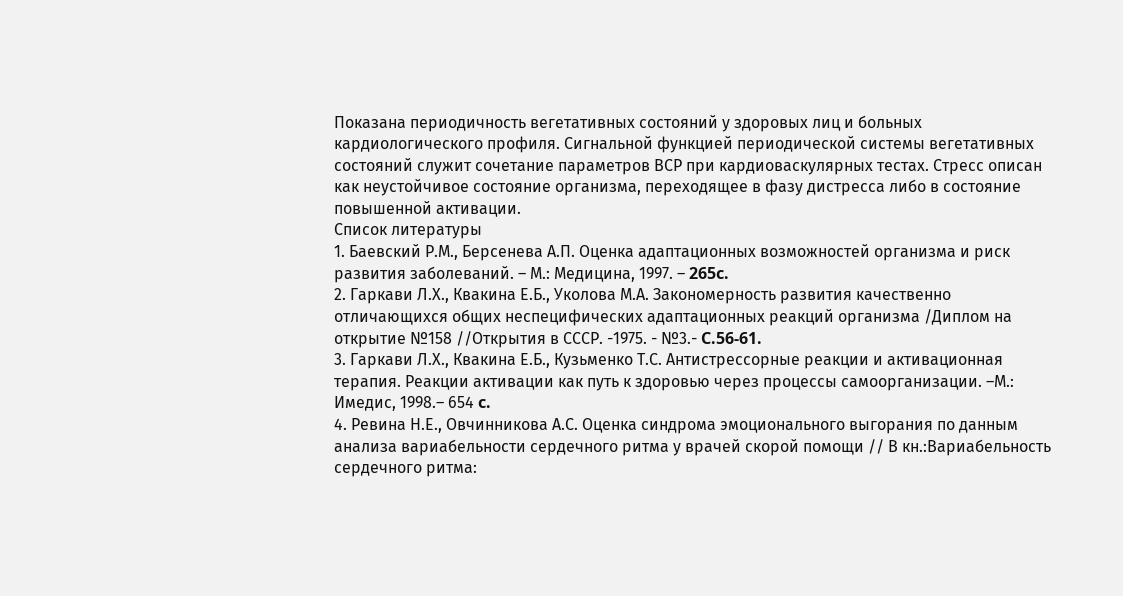Показана периодичность вегетативных состояний у здоровых лиц и больных кардиологического профиля. Сигнальной функцией периодической системы вегетативных состояний служит сочетание параметров ВСР при кардиоваскулярных тестах. Стресс описан как неустойчивое состояние организма, переходящее в фазу дистресса либо в состояние повышенной активации.
Список литературы
1. Баевский Р.М., Берсенева А.П. Оценка адаптационных возможностей организма и риск развития заболеваний. – М.: Медицина, 1997. – 265c.
2. Гаркави Л.Х., Квакина Е.Б., Уколова М.А. Закономерность развития качественно отличающихся общих неспецифических адаптационных реакций организма /Диплом на открытие №158 //Открытия в СССР. -1975. - №3.- C.56-61.
3. Гаркави Л.Х., Квакина Е.Б., Кузьменко Т.С. Антистрессорные реакции и активационная терапия. Реакции активации как путь к здоровью через процессы самоорганизации. –М.: Имедис, 1998.– 654 c.
4. Ревина Н.Е., Овчинникова А.С. Оценка синдрома эмоционального выгорания по данным анализа вариабельности сердечного ритма у врачей скорой помощи // В кн.:Вариабельность сердечного ритма: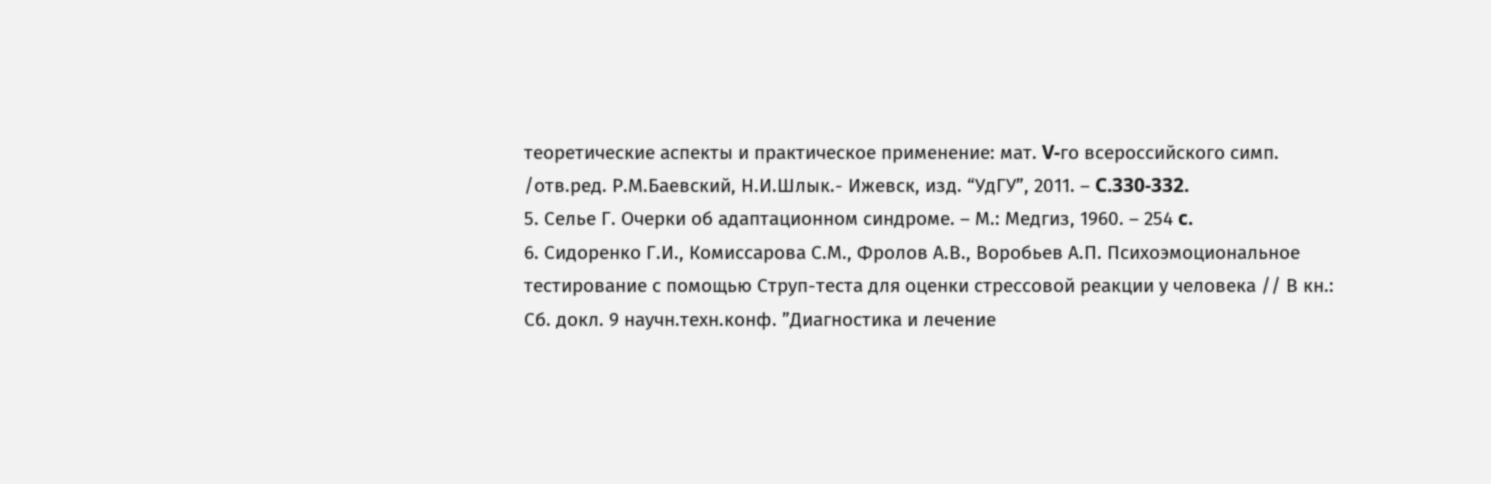теоретические аспекты и практическое применение: мат. V-го всероссийского симп. /отв.ред. Р.М.Баевский, Н.И.Шлык.- Ижевск, изд. “УдГУ”, 2011. – C.330-332.
5. Селье Г. Очерки об адаптационном синдроме. – М.: Медгиз, 1960. – 254 c.
6. Сидоренко Г.И., Комиссарова С.М., Фролов А.В., Воробьев А.П. Психоэмоциональное тестирование с помощью Струп-теста для оценки стрессовой реакции у человека // В кн.: Сб. докл. 9 научн.техн.конф. ”Диагностика и лечение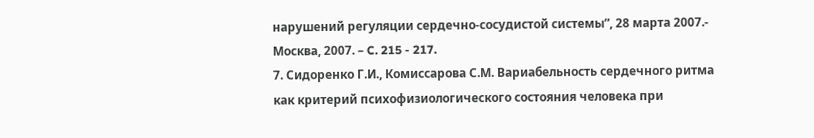нарушений регуляции сердечно-сосудистой системы”, 28 марта 2007.- Москва, 2007. – C. 215 - 217.
7. Сидоренко Г.И., Комиссарова С.М. Вариабельность сердечного ритма как критерий психофизиологического состояния человека при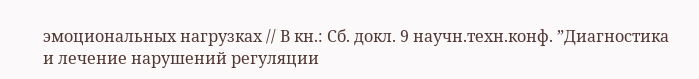эмоциональных нагрузках // В кн.: Сб. докл. 9 научн.техн.конф. ”Диагностика и лечение нарушений регуляции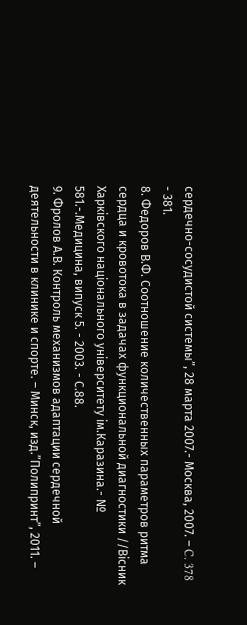сердечно-сосудистой системы”, 28 марта 2007.- Москва, 2007. – C. 378 - 381.
8. Федоров В.Ф. Соотношение количественных параметров ритма сердца и кровотока в задачах функциональной диагностики //Вiсник Харкiвского нацiонального унiверситету iм.Каразина.- № 581.-.Медицина, випуск 5. - 2003. - С.88.
9. Фролов А.В. Контроль механизмов адаптации сердечной деятельности в клинике и спорте. – Минск, изд.”Полипринт”, 2011. –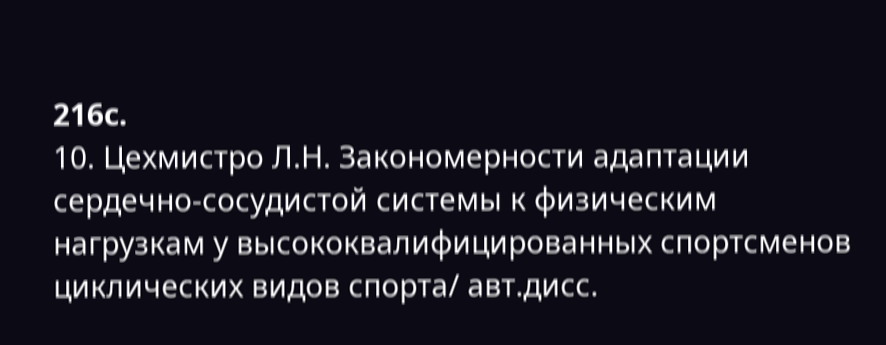216c.
10. Цехмистро Л.Н. Закономерности адаптации сердечно-сосудистой системы к физическим нагрузкам у высококвалифицированных спортсменов циклических видов спорта/ авт.дисс.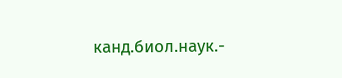канд.биол.наук.-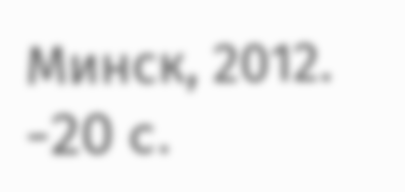Минск, 2012. -20 c.